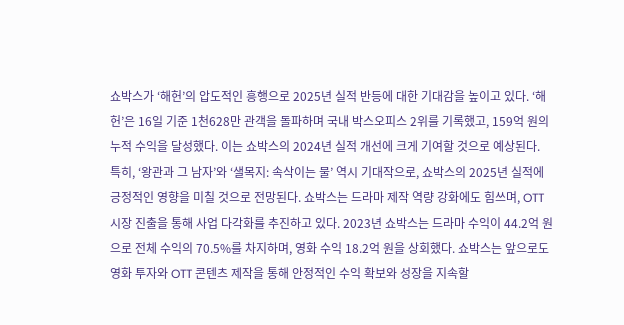쇼박스가 ‘해헌’의 압도적인 흥행으로 2025년 실적 반등에 대한 기대감을 높이고 있다. ‘해헌’은 16일 기준 1천628만 관객을 돌파하며 국내 박스오피스 2위를 기록했고, 159억 원의 누적 수익을 달성했다. 이는 쇼박스의 2024년 실적 개선에 크게 기여할 것으로 예상된다. 특히, ‘왕관과 그 남자’와 ‘샐목지: 속삭이는 물’ 역시 기대작으로, 쇼박스의 2025년 실적에 긍정적인 영향을 미칠 것으로 전망된다. 쇼박스는 드라마 제작 역량 강화에도 힘쓰며, OTT 시장 진출을 통해 사업 다각화를 추진하고 있다. 2023년 쇼박스는 드라마 수익이 44.2억 원으로 전체 수익의 70.5%를 차지하며, 영화 수익 18.2억 원을 상회했다. 쇼박스는 앞으로도 영화 투자와 OTT 콘텐츠 제작을 통해 안정적인 수익 확보와 성장을 지속할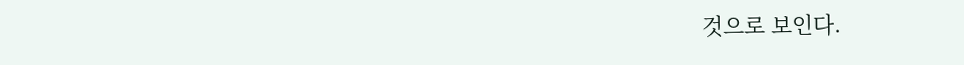것으로 보인다.